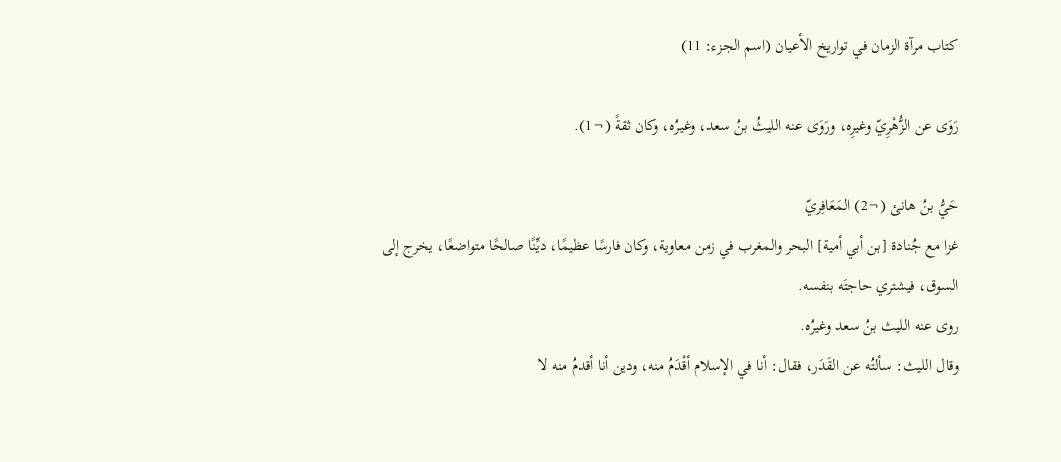كتاب مرآة الزمان في تواريخ الأعيان (اسم الجزء: 11)

رَوَى عن الزُّهْرِيّ وغيرِه، ورَوَى عنه الليثُ بنُ سعد، وغيرُه، وكان ثقةً (¬1).

حَيُّ بنُ هانئ (¬2) المَعَافِريّ
غزا مع جُنادة [بن أبي أمية] البحر والمغرب في زمن معاوية، وكان فارسًا عظيمًا، ديِّنًا صالحًا متواضعًا، يخرج إلى السوق، فيشتري حاجتَه بنفسه.
روى عنه الليث بنُ سعد وغيرُه.
وقال الليث: سألتُه عن القَدَر، فقال: أنا في الإسلام أقْدَمُ منه، ودين أنا أقدمُ منه لا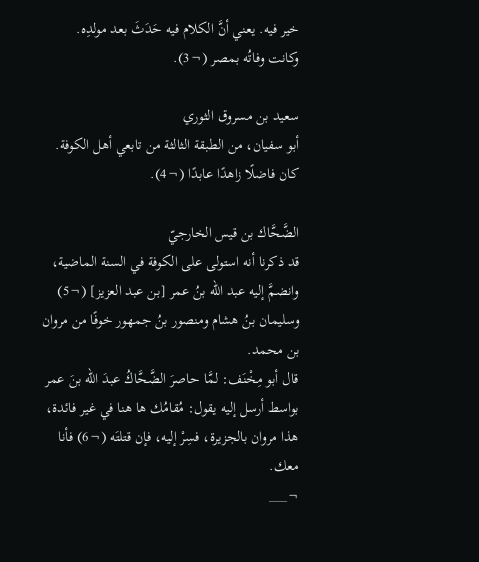خير فيه. يعني أنَّ الكلام فيه حَدَثَ بعد مولدِه.
وكانت وفاتُه بمصر (¬3).

سعيد بن مسروق الثوري
أبو سفيان، من الطبقة الثالثة من تابعي أهل الكوفة.
كان فاضلًا زاهدًا عابدًا (¬4).

الضَّحَّاك بن قيس الخارجيّ
قد ذكرنا أنه استولى على الكوفة في السنة الماضية، وانضمَّ إليه عبد الله بنُ عمر [بن عبد العزيز] (¬5) وسليمان بنُ هشام ومنصور بنُ جمهور خوفًا من مروان بن محمد.
قال أبو مِخْنَف: لمَّا حاصرَ الضَّحَّاكُ عبدَ الله بنَ عمر بواسط أرسل إليه يقول: مُقامُك ها هنا في غير فائدة، هذا مروان بالجزيرة، فسِرْ إليه، فإن قتلتَه (¬6) فأنا معك.
¬___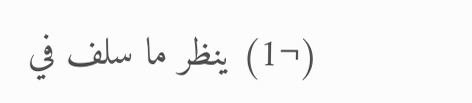(¬1) ينظر ما سلف في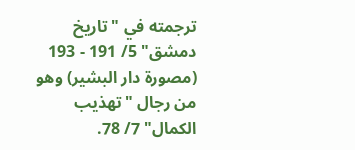ترجمته في "تاريخ دمشق" 5/ 191 - 193 (مصورة دار البشير) وهو من رجال "تهذيب الكمال" 7/ 78.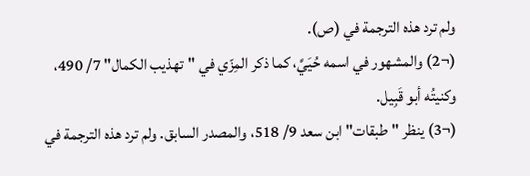ولم ترد هذه الترجمة في (ص).
(¬2) والمشهور في اسمه حُيَيَّ، كما ذكر المِزّي في "تهذيب الكمال" 7/ 490، وكنيتُه أبو قَبِيل.
(¬3) ينظر "طبقات" ابن سعد 9/ 518، والمصدر السابق. ولم ترد هذه الترجمة في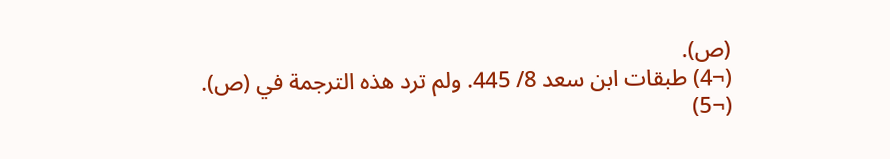(ص).
(¬4) طبقات ابن سعد 8/ 445. ولم ترد هذه الترجمة في (ص).
(¬5)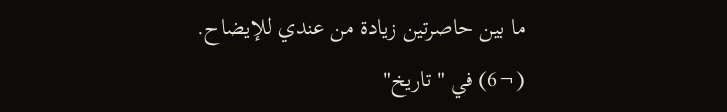ما بين حاصرتين زيادة من عندي للإيضاح.
(¬6) في "تاريخ"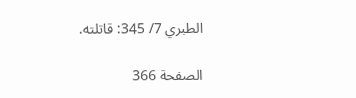الطبري 7/ 345: قاتلته.

الصفحة 366